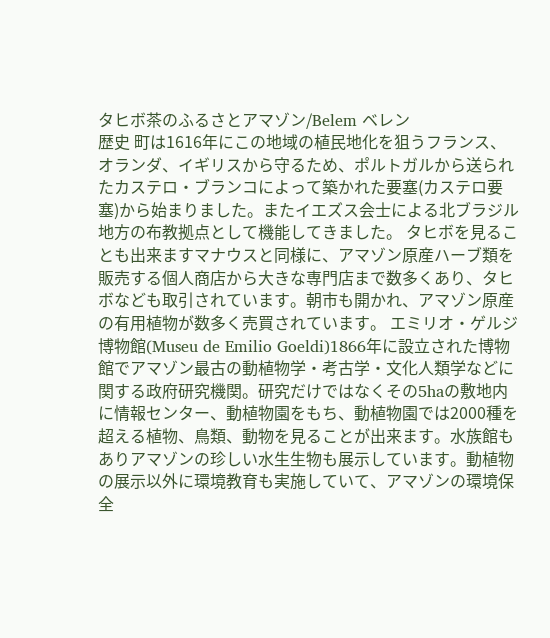タヒボ茶のふるさとアマゾン/Belem ベレン
歴史 町は1616年にこの地域の植民地化を狙うフランス、オランダ、イギリスから守るため、ポルトガルから送られたカステロ・ブランコによって築かれた要塞(カステロ要塞)から始まりました。またイエズス会士による北ブラジル地方の布教拠点として機能してきました。 タヒボを見ることも出来ますマナウスと同様に、アマゾン原産ハーブ類を販売する個人商店から大きな専門店まで数多くあり、タヒボなども取引されています。朝市も開かれ、アマゾン原産の有用植物が数多く売買されています。 エミリオ・ゲルジ博物館(Museu de Emilio Goeldi)1866年に設立された博物館でアマゾン最古の動植物学・考古学・文化人類学などに関する政府研究機関。研究だけではなくその5haの敷地内に情報センター、動植物園をもち、動植物園では2000種を超える植物、鳥類、動物を見ることが出来ます。水族館もありアマゾンの珍しい水生生物も展示しています。動植物の展示以外に環境教育も実施していて、アマゾンの環境保全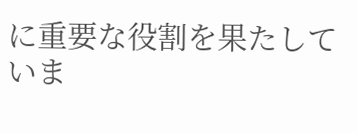に重要な役割を果たしていま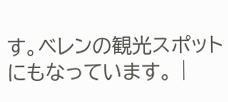す。ベレンの観光スポットにもなっています。 |